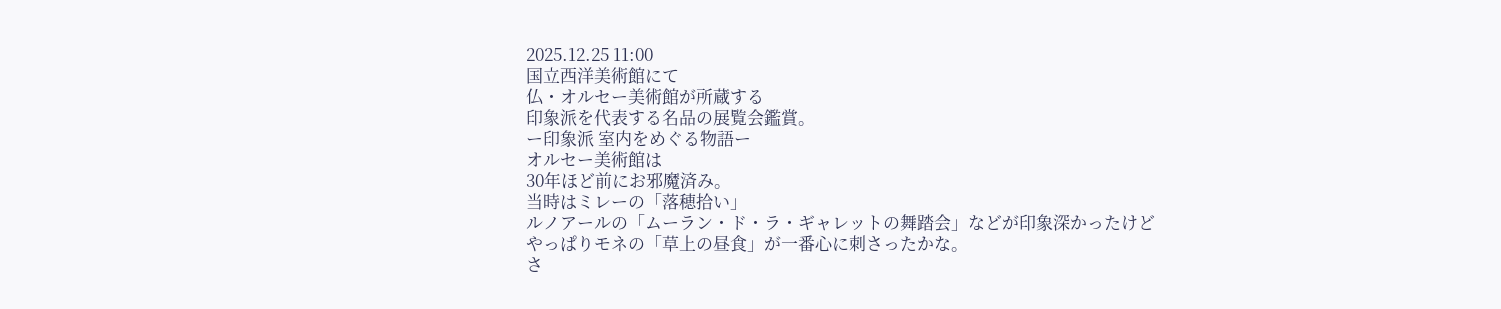2025.12.25 11:00
国立西洋美術館にて
仏・オルセー美術館が所蔵する
印象派を代表する名品の展覧会鑑賞。
ー印象派 室内をめぐる物語ー
オルセー美術館は
30年ほど前にお邪魔済み。
当時はミレーの「落穂拾い」
ルノアールの「ムーラン・ド・ラ・ギャレットの舞踏会」などが印象深かったけど
やっぱりモネの「草上の昼食」が一番心に刺さったかな。
さ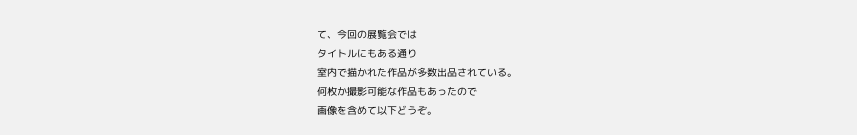て、今回の展覧会では
タイトルにもある通り
室内で描かれた作品が多数出品されている。
何枚か撮影可能な作品もあったので
画像を含めて以下どうぞ。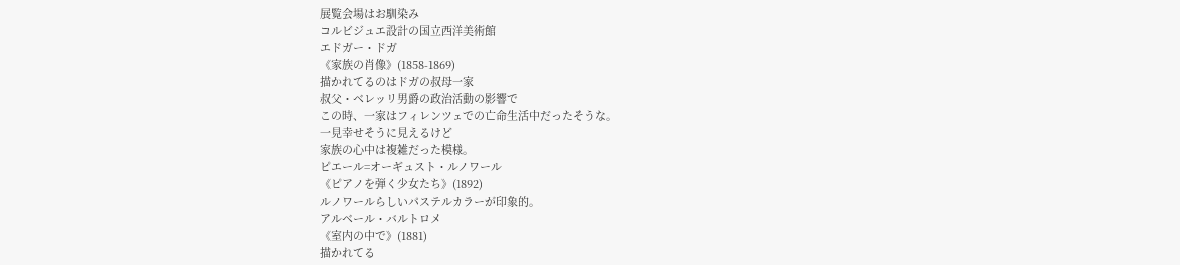展覧会場はお馴染み
コルビジュエ設計の国立西洋美術館
エドガー・ドガ
《家族の肖像》(1858-1869)
描かれてるのはドガの叔母一家
叔父・ベレッリ男爵の政治活動の影響で
この時、一家はフィレンツェでの亡命生活中だったそうな。
一見幸せそうに見えるけど
家族の心中は複雑だった模様。
ピエール=オーギュスト・ルノワール
《ピアノを弾く少女たち》(1892)
ルノワールらしいパステルカラーが印象的。
アルベール・バルトロメ
《室内の中で》(1881)
描かれてる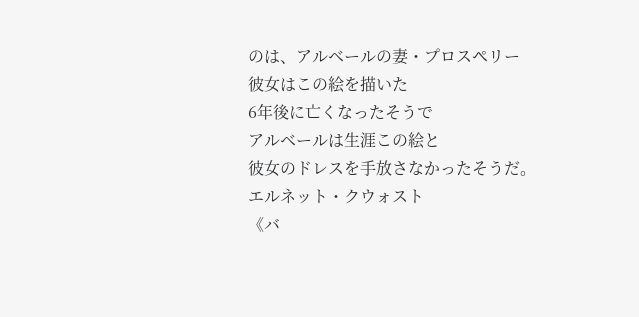のは、アルベールの妻・プロスペリー
彼女はこの絵を描いた
6年後に亡くなったそうで
アルベールは生涯この絵と
彼女のドレスを手放さなかったそうだ。
エルネット・クウォスト
《バ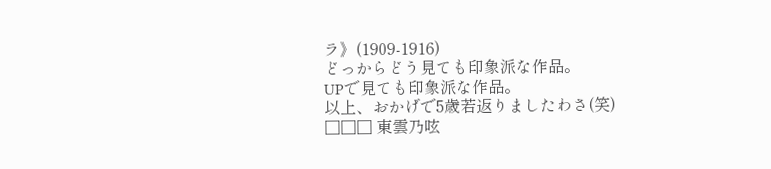ラ》(1909-1916)
どっからどう見ても印象派な作品。
UPで見ても印象派な作品。
以上、おかげで5歳若返りましたわさ(笑)
□□□ 東雲乃呟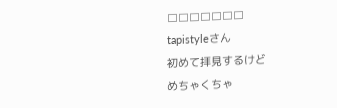□□□□□□□
tapistyleさん
初めて拝見するけど
めちゃくちゃ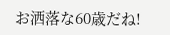お洒落な60歳だね!